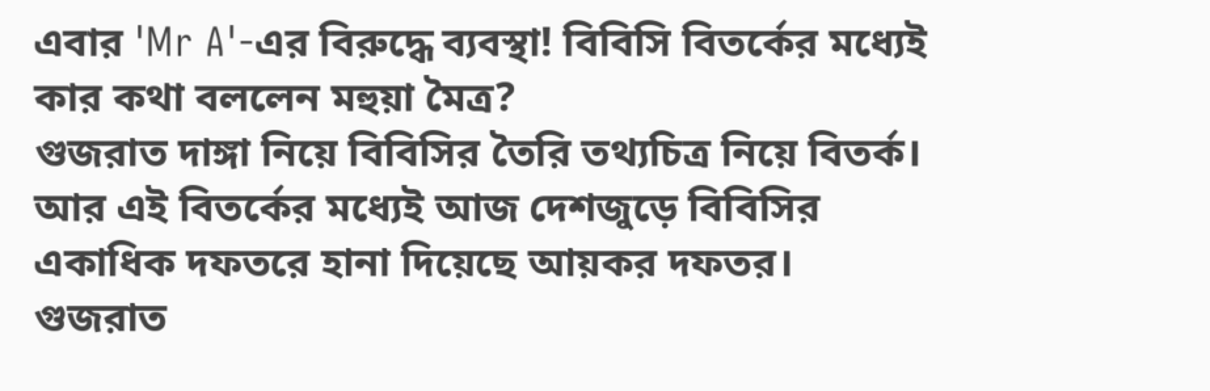এবার 'Mr A'-এর বিরুদ্ধে ব্যবস্থা! বিবিসি বিতর্কের মধ্যেই কার কথা বললেন মহুয়া মৈত্র?
গুজরাত দাঙ্গা নিয়ে বিবিসির তৈরি তথ্যচিত্র নিয়ে বিতর্ক। আর এই বিতর্কের মধ্যেই আজ দেশজুড়ে বিবিসির একাধিক দফতরে হানা দিয়েছে আয়কর দফতর।
গুজরাত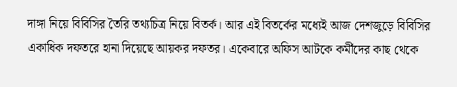দাঙ্গা নিয়ে বিবিসির তৈরি তথ্যচিত্র নিয়ে বিতর্ক। আর এই বিতর্কের মধ্যেই আজ দেশজুড়ে বিবিসির একাধিক দফতরে হানা দিয়েছে আয়কর দফতর। একেবারে অফিস আটকে কর্মীদের কাছ থেকে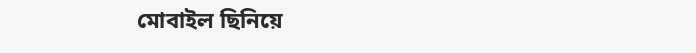মোবাইল ছিনিয়ে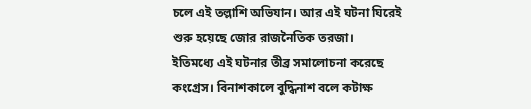চলে এই তল্লাশি অভিযান। আর এই ঘটনা ঘিরেই শুরু হয়েছে জোর রাজনৈতিক তরজা।
ইতিমধ্যে এই ঘটনার তীব্র সমালোচনা করেছে কংগ্রেস। বিনাশকালে বুদ্ধিনাশ বলে কটাক্ষ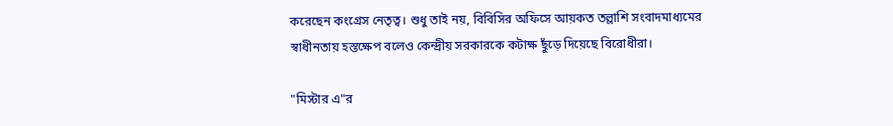করেছেন কংগ্রেস নেতৃত্ব। শুধু তাই নয়, বিবিসির অফিসে আয়কত তল্লাশি সংবাদমাধ্যমের স্বাধীনতায় হস্তক্ষেপ বলেও কেন্দ্রীয় সরকারকে কটাক্ষ ছুঁড়ে দিয়েছে বিরোধীরা।

"মিস্টার এ"র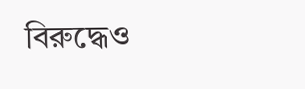বিরুদ্ধেও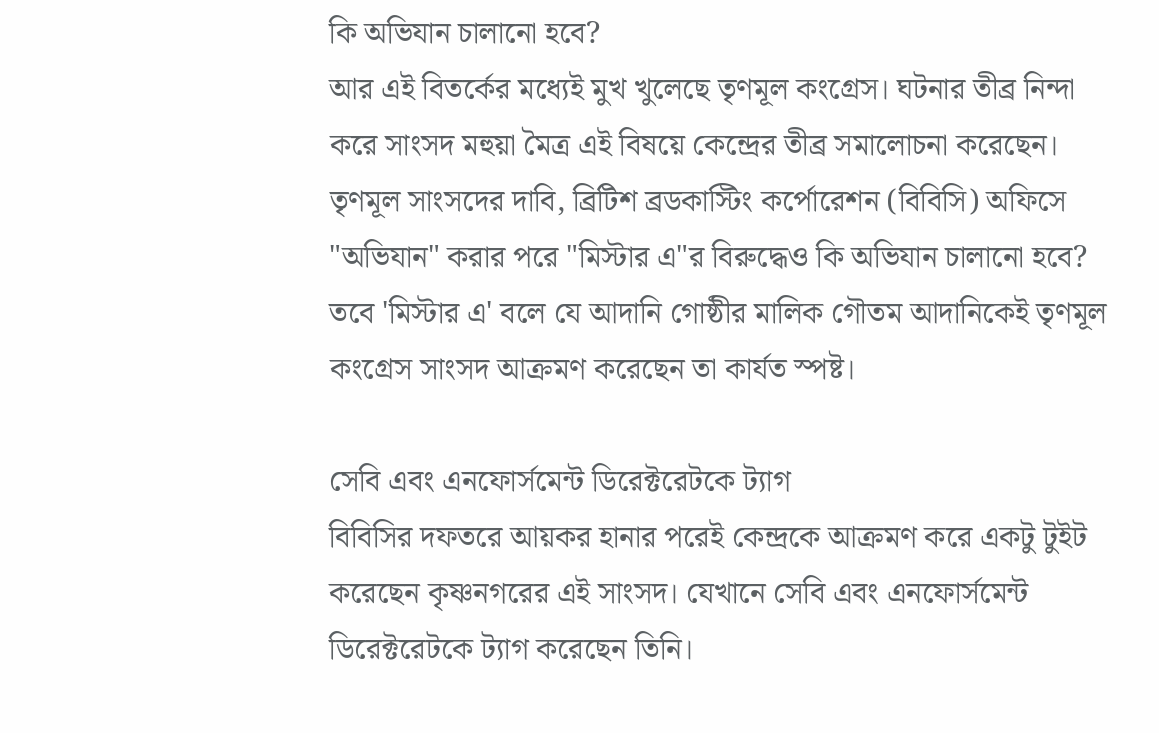কি অভিযান চালানো হবে?
আর এই বিতর্কের মধ্যেই মুখ খুলেছে তৃণমূল কংগ্রেস। ঘটনার তীব্র নিন্দা করে সাংসদ মহুয়া মৈত্র এই বিষয়ে কেন্দ্রের তীব্র সমালোচনা করেছেন। তৃণমূল সাংসদের দাবি, ব্রিটিশ ব্রডকাস্টিং কর্পোরেশন (বিবিসি) অফিসে "অভিযান" করার পরে "মিস্টার এ"র বিরুদ্ধেও কি অভিযান চালানো হবে? তবে 'মিস্টার এ' বলে যে আদানি গোষ্ঠীর মালিক গৌতম আদানিকেই তৃণমূল কংগ্রেস সাংসদ আক্রমণ করেছেন তা কার্যত স্পষ্ট।

সেবি এবং এনফোর্সমেন্ট ডিরেক্টরেটকে ট্যাগ
বিবিসির দফতরে আয়কর হানার পরেই কেন্দ্রকে আক্রমণ করে একটু টুইট করেছেন কৃষ্ণনগরের এই সাংসদ। যেখানে সেবি এবং এনফোর্সমেন্ট ডিরেক্টরেটকে ট্যাগ করেছেন তিনি।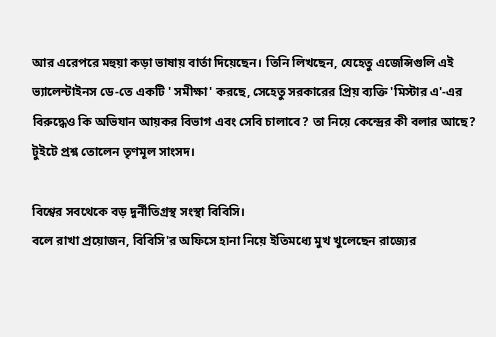আর এরেপরে মহুয়া কড়া ভাষায় বার্তা দিয়েছেন। তিনি লিখছেন, যেহেতু এজেন্সিগুলি এই ভ্যালেন্টাইনস ডে-তে একটি ' সমীক্ষা' করছে, সেহেতু সরকারের প্রিয় ব্যক্তি 'মিস্টার এ'-এর বিরুদ্ধেও কি অভিযান আয়কর বিভাগ এবং সেবি চালাবে? তা নিয়ে কেন্দ্রের কী বলার আছে? টুইটে প্রশ্ন তোলেন তৃণমূল সাংসদ।

বিশ্বের সবথেকে বড় দুর্নীতিগ্রস্থ সংস্থা বিবিসি।
বলে রাখা প্রয়োজন, বিবিসি'র অফিসে হানা নিয়ে ইতিমধ্যে মুখ খুলেছেন রাজ্যের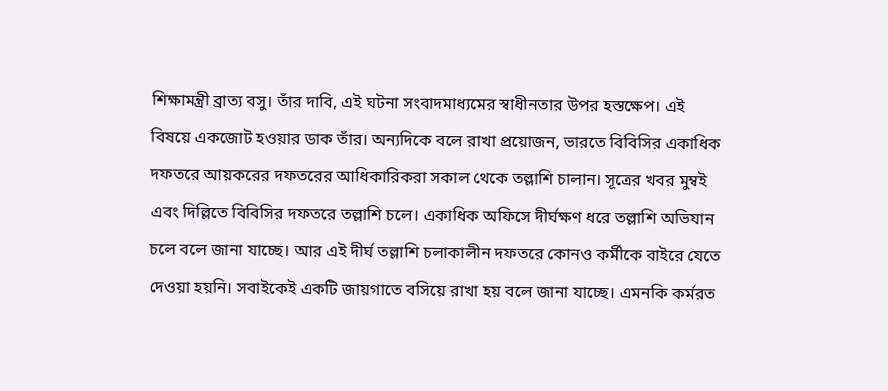শিক্ষামন্ত্রী ব্রাত্য বসু। তাঁর দাবি, এই ঘটনা সংবাদমাধ্যমের স্বাধীনতার উপর হস্তক্ষেপ। এই বিষয়ে একজোট হওয়ার ডাক তাঁর। অন্যদিকে বলে রাখা প্রয়োজন, ভারতে বিবিসির একাধিক দফতরে আয়করের দফতরের আধিকারিকরা সকাল থেকে তল্লাশি চালান। সূত্রের খবর মুম্বই এবং দিল্লিতে বিবিসির দফতরে তল্লাশি চলে। একাধিক অফিসে দীর্ঘক্ষণ ধরে তল্লাশি অভিযান চলে বলে জানা যাচ্ছে। আর এই দীর্ঘ তল্লাশি চলাকালীন দফতরে কোনও কর্মীকে বাইরে যেতে দেওয়া হয়নি। সবাইকেই একটি জায়গাতে বসিয়ে রাখা হয় বলে জানা যাচ্ছে। এমনকি কর্মরত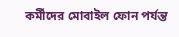কর্মীদের মোবাইল ফোন পর্যন্ত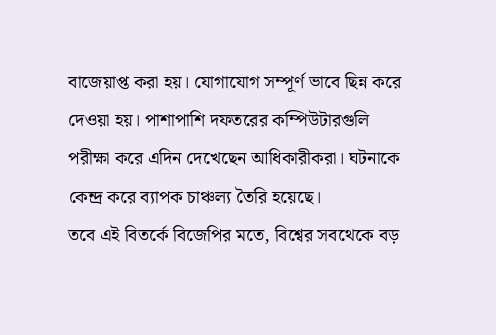বাজেয়াপ্ত করা হয়। যোগাযোগ সম্পূর্ণ ভাবে ছিন্ন করে দেওয়া হয়। পাশাপাশি দফতরের কম্পিউটারগুলি পরীক্ষা করে এদিন দেখেছেন আধিকারীকরা। ঘটনাকে কেন্দ্র করে ব্যাপক চাঞ্চল্য তৈরি হয়েছে।
তবে এই বিতর্কে বিজেপির মতে, বিশ্বের সবথেকে বড়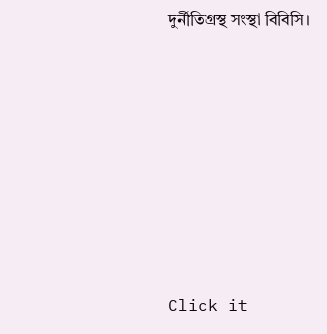দুর্নীতিগ্রস্থ সংস্থা বিবিসি।












Click it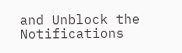and Unblock the Notifications